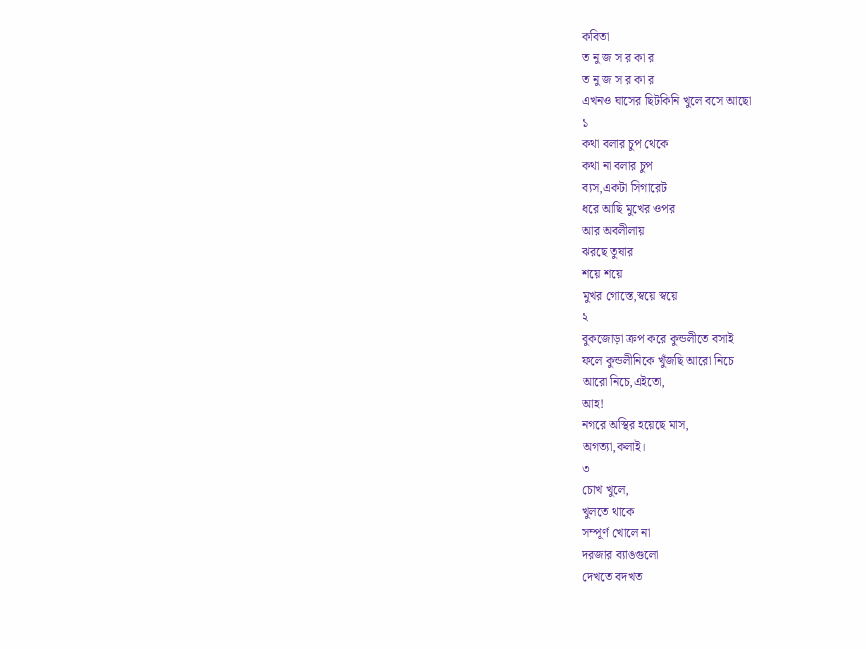কবিতা
ত নু জ স র কা র
ত নু জ স র কা র
এখনও ঘাসের ছিটকিনি খুলে বসে আছো
১
কথা বলার চুপ থেকে
কথা না বলার চুপ
ব্যস,একটা সিগারেট
ধরে আছি মুখের ওপর
আর অবলীলায়
ঝরছে তুষার
শয়ে শয়ে
মুখর গোস্তে,স্বয়ে স্বয়ে
২
বুকজোড়া ক্রপ করে কুন্ডলীতে বসাই
ফলে কুন্ডলীনিকে খুঁজছি আরো নিচে
আরো নিচে,এইতো,
আহ!
নগরে অস্থির হয়েছে মাস,
অগত্যা,কলাই।
৩
চোখ খুলে,
খুলতে থাকে
সম্পূর্ণ খোলে না
দরজার ব্যাঙগুলো
দেখতে বদখত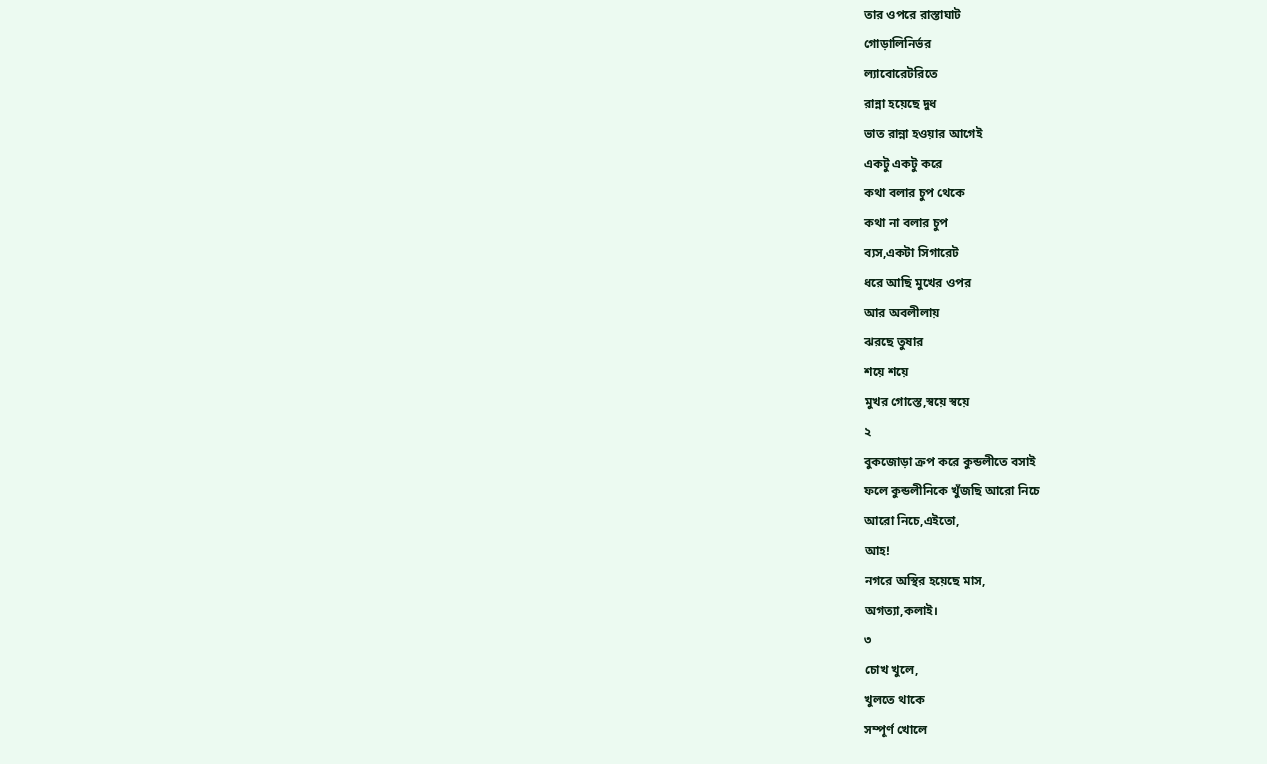তার ওপরে রাস্তাঘাট
গোড়ালিনির্ভর
ল্যাবোরেটরিতে
রান্না হয়েছে দুধ
ভাত রান্না হওয়ার আগেই
একটু একটু করে
কথা বলার চুপ থেকে
কথা না বলার চুপ
ব্যস,একটা সিগারেট
ধরে আছি মুখের ওপর
আর অবলীলায়
ঝরছে তুষার
শয়ে শয়ে
মুখর গোস্তে,স্বয়ে স্বয়ে
২
বুকজোড়া ক্রপ করে কুন্ডলীতে বসাই
ফলে কুন্ডলীনিকে খুঁজছি আরো নিচে
আরো নিচে,এইতো,
আহ!
নগরে অস্থির হয়েছে মাস,
অগত্যা,কলাই।
৩
চোখ খুলে,
খুলতে থাকে
সম্পূর্ণ খোলে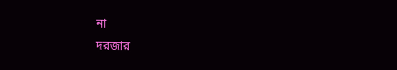না
দরজার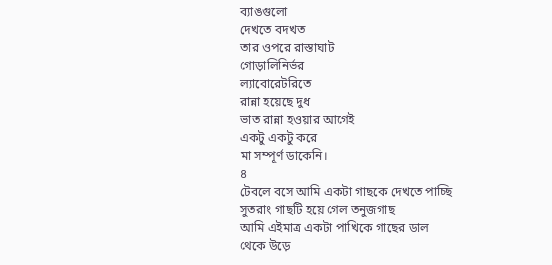ব্যাঙগুলো
দেখতে বদখত
তার ওপরে রাস্তাঘাট
গোড়ালিনির্ভর
ল্যাবোরেটরিতে
রান্না হয়েছে দুধ
ভাত রান্না হওয়ার আগেই
একটু একটু করে
মা সম্পূর্ণ ডাকেনি।
৪
টেবলে বসে আমি একটা গাছকে দেখতে পাচ্ছি
সুতরাং গাছটি হয়ে গেল তনুজগাছ
আমি এইমাত্র একটা পাখিকে গাছের ডাল
থেকে উড়ে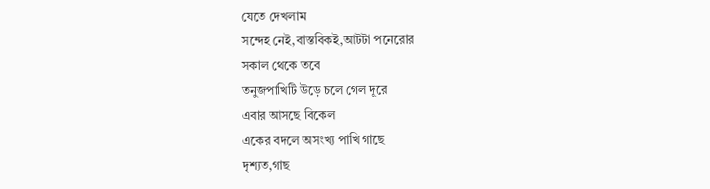যেতে দেখলাম
সন্দেহ নেই,বাস্তবিকই,আটটা পনেরোর
সকাল থেকে তবে
তনুজপাখিটি উড়ে চলে গেল দূরে
এবার আসছে বিকেল
একের বদলে অসংখ্য পাখি গাছে
দৃশ্যত,গাছ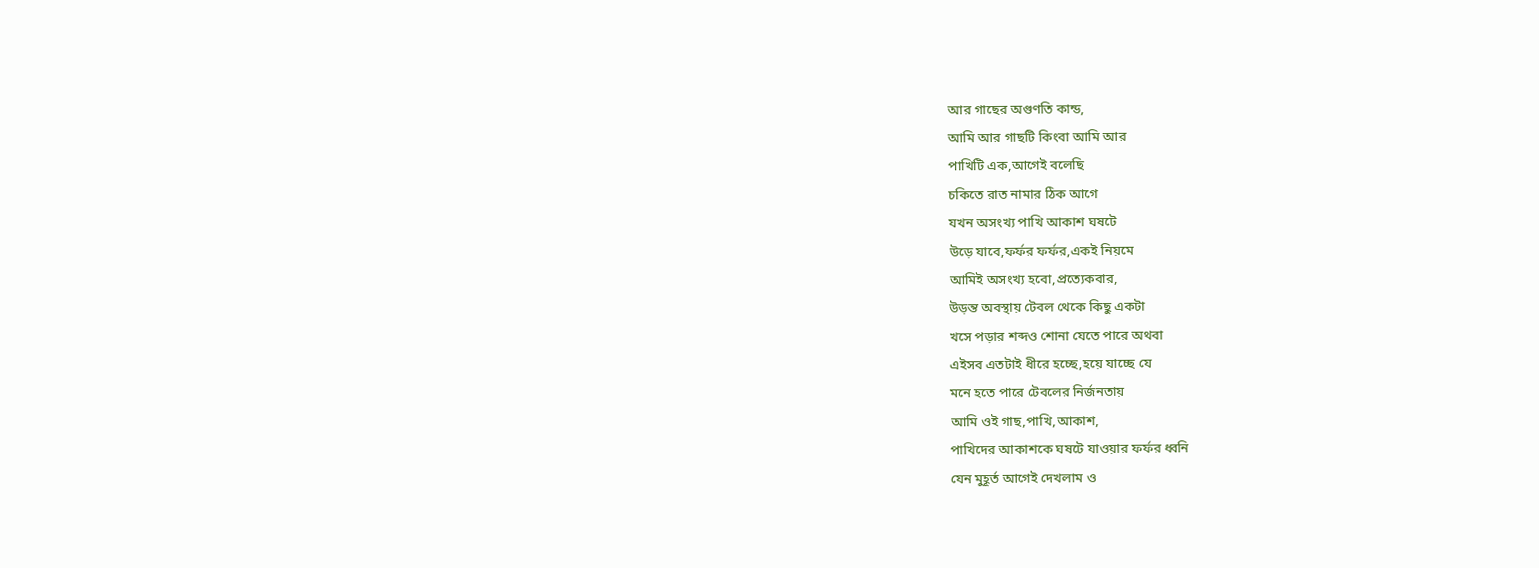আর গাছের অগুণতি কান্ড,
আমি আর গাছটি কিংবা আমি আর
পাখিটি এক,আগেই বলেছি
চকিতে রাত নামার ঠিক আগে
যখন অসংখ্য পাখি আকাশ ঘষটে
উড়ে যাবে,ফর্ফর ফর্ফর,একই নিয়মে
আমিই অসংখ্য হবো,প্রত্যেকবার,
উড়ন্ত অবস্থায় টেবল থেকে কিছু একটা
খসে পড়ার শব্দও শোনা যেতে পারে অথবা
এইসব এতটাই ধীরে হচ্ছে,হয়ে যাচ্ছে যে
মনে হতে পারে টেবলের নির্জনতায়
আমি ওই গাছ,পাখি,আকাশ,
পাখিদের আকাশকে ঘষটে যাওয়ার ফর্ফর ধ্বনি
যেন মুহূর্ত আগেই দেখলাম ও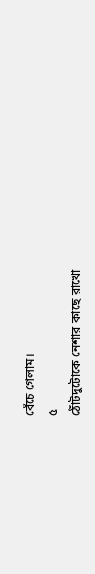বেঁচে গেলাম।
৫
ঠোঁটদুটোকে নেশার কাছে রাখো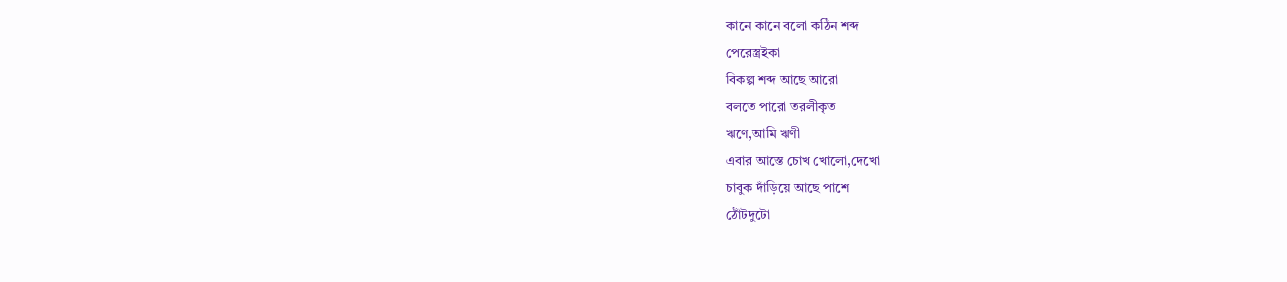কানে কানে বলো কঠিন শব্দ
পেরেস্ত্রইকা
বিকল্প শব্দ আছে আরো
বলতে পারো তরলীকৃত
ঋণে,আমি ঋণী
এবার আস্তে চোখ খোলো,দেখো
চাবুক দাঁড়িয়ে আছে পাশে
ঠোঁটদুটো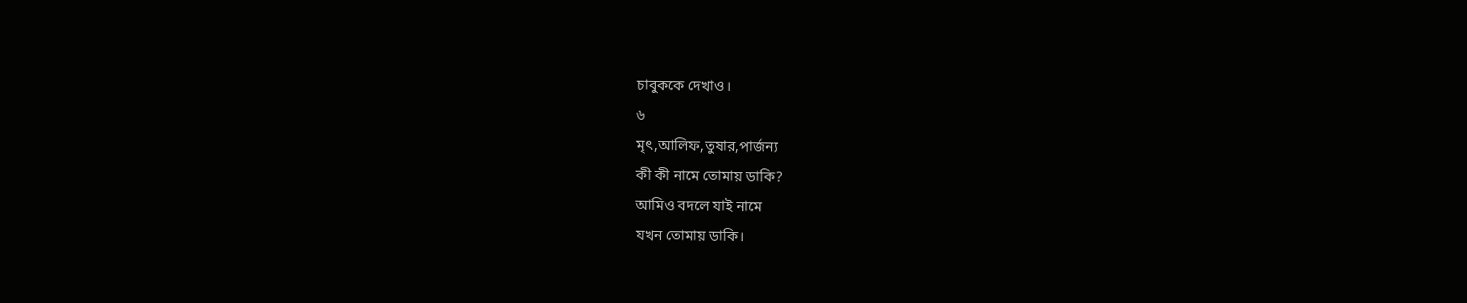চাবুককে দেখাও।
৬
মৃৎ,আলিফ,তুষার,পার্জন্য
কী কী নামে তোমায় ডাকি?
আমিও বদলে যাই নামে
যখন তোমায় ডাকি।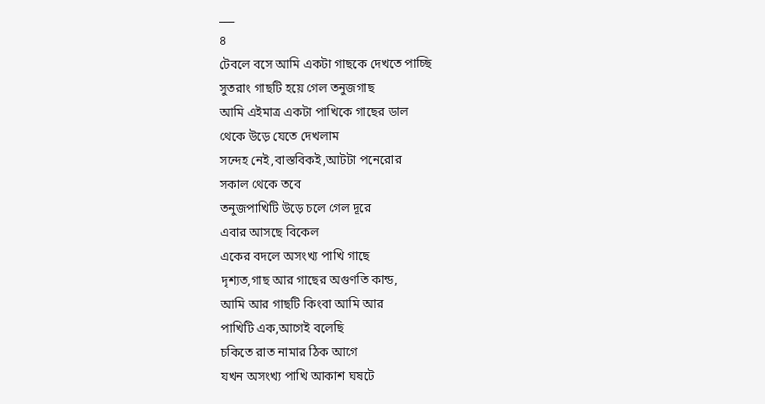___
৪
টেবলে বসে আমি একটা গাছকে দেখতে পাচ্ছি
সুতরাং গাছটি হয়ে গেল তনুজগাছ
আমি এইমাত্র একটা পাখিকে গাছের ডাল
থেকে উড়ে যেতে দেখলাম
সন্দেহ নেই,বাস্তবিকই,আটটা পনেরোর
সকাল থেকে তবে
তনুজপাখিটি উড়ে চলে গেল দূরে
এবার আসছে বিকেল
একের বদলে অসংখ্য পাখি গাছে
দৃশ্যত,গাছ আর গাছের অগুণতি কান্ড,
আমি আর গাছটি কিংবা আমি আর
পাখিটি এক,আগেই বলেছি
চকিতে রাত নামার ঠিক আগে
যখন অসংখ্য পাখি আকাশ ঘষটে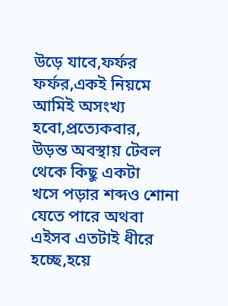উড়ে যাবে,ফর্ফর ফর্ফর,একই নিয়মে
আমিই অসংখ্য হবো,প্রত্যেকবার,
উড়ন্ত অবস্থায় টেবল থেকে কিছু একটা
খসে পড়ার শব্দও শোনা যেতে পারে অথবা
এইসব এতটাই ধীরে হচ্ছে,হয়ে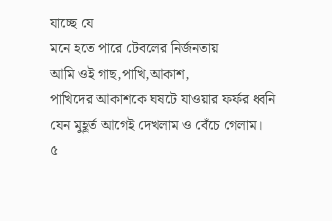যাচ্ছে যে
মনে হতে পারে টেবলের নির্জনতায়
আমি ওই গাছ,পাখি,আকাশ,
পাখিদের আকাশকে ঘষটে যাওয়ার ফর্ফর ধ্বনি
যেন মুহূর্ত আগেই দেখলাম ও বেঁচে গেলাম।
৫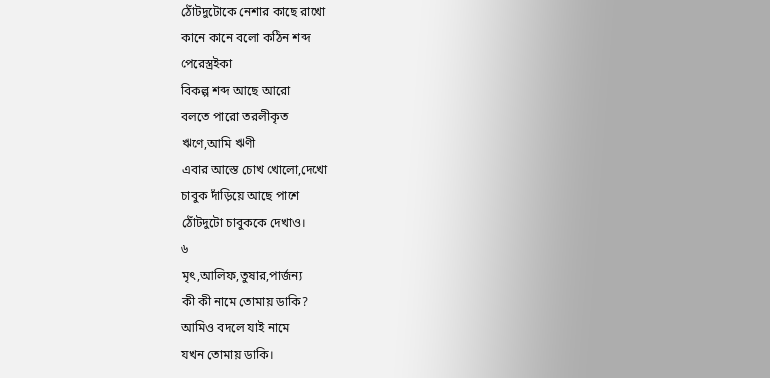ঠোঁটদুটোকে নেশার কাছে রাখো
কানে কানে বলো কঠিন শব্দ
পেরেস্ত্রইকা
বিকল্প শব্দ আছে আরো
বলতে পারো তরলীকৃত
ঋণে,আমি ঋণী
এবার আস্তে চোখ খোলো,দেখো
চাবুক দাঁড়িয়ে আছে পাশে
ঠোঁটদুটো চাবুককে দেখাও।
৬
মৃৎ,আলিফ,তুষার,পার্জন্য
কী কী নামে তোমায় ডাকি?
আমিও বদলে যাই নামে
যখন তোমায় ডাকি।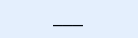___